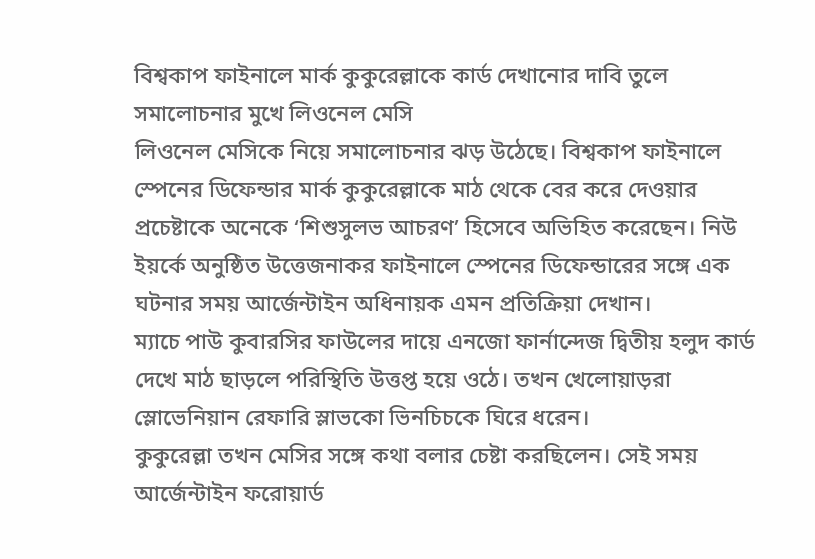বিশ্বকাপ ফাইনালে মার্ক কুকুরেল্লাকে কার্ড দেখানোর দাবি তুলে সমালোচনার মুখে লিওনেল মেসি
লিওনেল মেসিকে নিয়ে সমালোচনার ঝড় উঠেছে। বিশ্বকাপ ফাইনালে স্পেনের ডিফেন্ডার মার্ক কুকুরেল্লাকে মাঠ থেকে বের করে দেওয়ার প্রচেষ্টাকে অনেকে ‘শিশুসুলভ আচরণ’ হিসেবে অভিহিত করেছেন। নিউ ইয়র্কে অনুষ্ঠিত উত্তেজনাকর ফাইনালে স্পেনের ডিফেন্ডারের সঙ্গে এক ঘটনার সময় আর্জেন্টাইন অধিনায়ক এমন প্রতিক্রিয়া দেখান।
ম্যাচে পাউ কুবারসির ফাউলের দায়ে এনজো ফার্নান্দেজ দ্বিতীয় হলুদ কার্ড দেখে মাঠ ছাড়লে পরিস্থিতি উত্তপ্ত হয়ে ওঠে। তখন খেলোয়াড়রা স্লোভেনিয়ান রেফারি স্লাভকো ভিনচিচকে ঘিরে ধরেন।
কুকুরেল্লা তখন মেসির সঙ্গে কথা বলার চেষ্টা করছিলেন। সেই সময় আর্জেন্টাইন ফরোয়ার্ড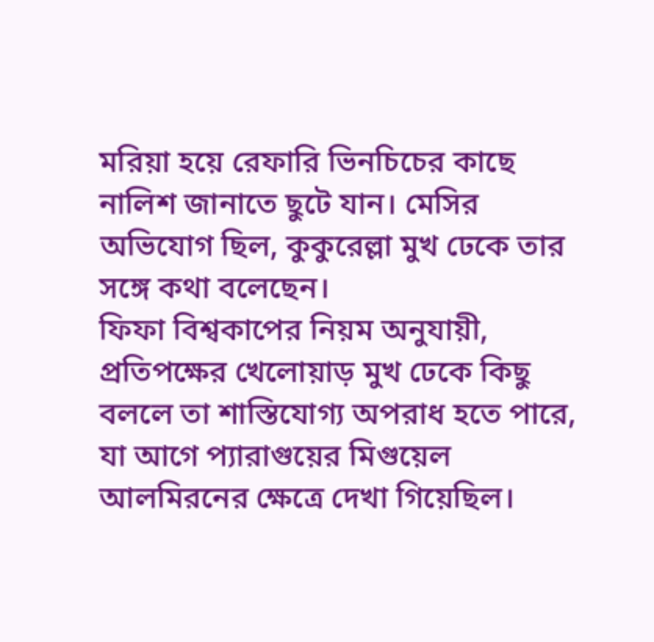মরিয়া হয়ে রেফারি ভিনচিচের কাছে নালিশ জানাতে ছুটে যান। মেসির অভিযোগ ছিল, কুকুরেল্লা মুখ ঢেকে তার সঙ্গে কথা বলেছেন।
ফিফা বিশ্বকাপের নিয়ম অনুযায়ী, প্রতিপক্ষের খেলোয়াড় মুখ ঢেকে কিছু বললে তা শাস্তিযোগ্য অপরাধ হতে পারে, যা আগে প্যারাগুয়ের মিগুয়েল আলমিরনের ক্ষেত্রে দেখা গিয়েছিল।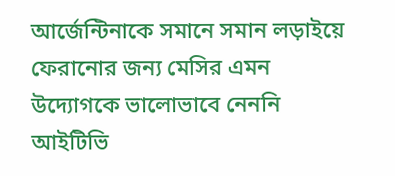আর্জেন্টিনাকে সমানে সমান লড়াইয়ে ফেরানোর জন্য মেসির এমন উদ্যোগকে ভালোভাবে নেননি আইটিভি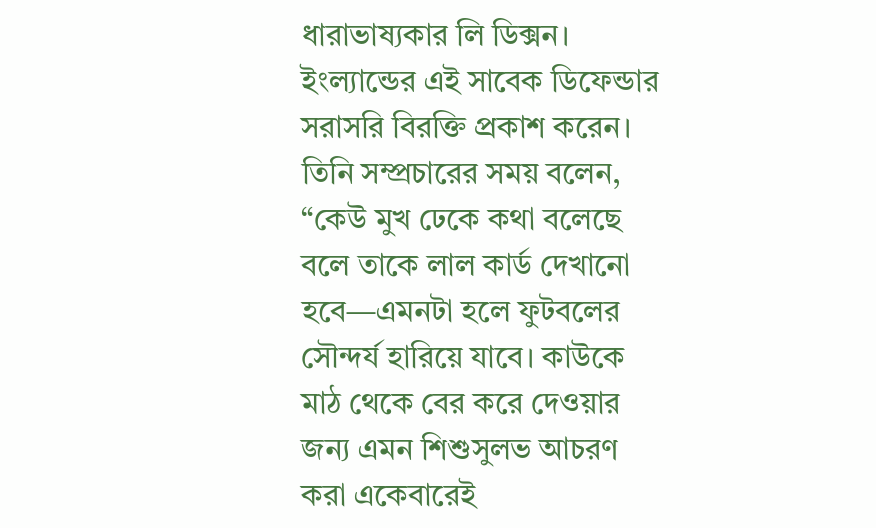ধারাভাষ্যকার লি ডিক্সন। ইংল্যান্ডের এই সাবেক ডিফেন্ডার সরাসরি বিরক্তি প্রকাশ করেন।
তিনি সম্প্রচারের সময় বলেন, “কেউ মুখ ঢেকে কথা বলেছে বলে তাকে লাল কার্ড দেখানো হবে—এমনটা হলে ফুটবলের সৌন্দর্য হারিয়ে যাবে। কাউকে মাঠ থেকে বের করে দেওয়ার জন্য এমন শিশুসুলভ আচরণ করা একেবারেই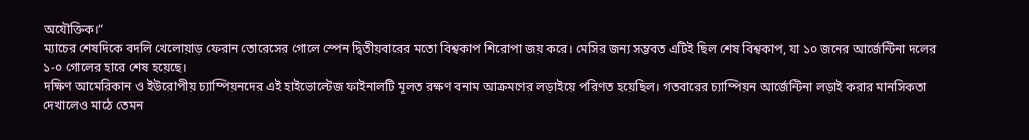অযৌক্তিক।”
ম্যাচের শেষদিকে বদলি খেলোয়াড় ফেরান তোরেসের গোলে স্পেন দ্বিতীয়বারের মতো বিশ্বকাপ শিরোপা জয় করে। মেসির জন্য সম্ভবত এটিই ছিল শেষ বিশ্বকাপ, যা ১০ জনের আর্জেন্টিনা দলের ১-০ গোলের হারে শেষ হয়েছে।
দক্ষিণ আমেরিকান ও ইউরোপীয় চ্যাম্পিয়নদের এই হাইভোল্টেজ ফাইনালটি মূলত রক্ষণ বনাম আক্রমণের লড়াইয়ে পরিণত হয়েছিল। গতবারের চ্যাম্পিয়ন আর্জেন্টিনা লড়াই করার মানসিকতা দেখালেও মাঠে তেমন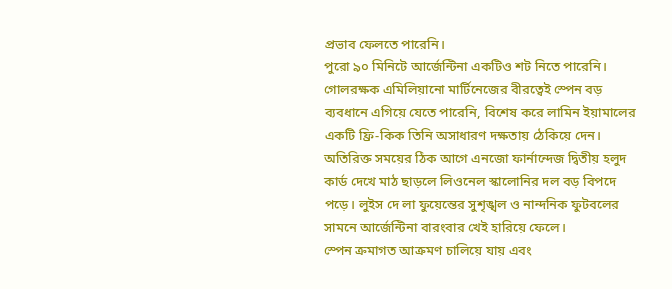প্রভাব ফেলতে পারেনি।
পুরো ৯০ মিনিটে আর্জেন্টিনা একটিও শট নিতে পারেনি। গোলরক্ষক এমিলিয়ানো মার্টিনেজের বীরত্বেই স্পেন বড় ব্যবধানে এগিয়ে যেতে পারেনি, বিশেষ করে লামিন ইয়ামালের একটি ফ্রি-কিক তিনি অসাধারণ দক্ষতায় ঠেকিয়ে দেন।
অতিরিক্ত সময়ের ঠিক আগে এনজো ফার্নান্দেজ দ্বিতীয় হলুদ কার্ড দেখে মাঠ ছাড়লে লিওনেল স্কালোনির দল বড় বিপদে পড়ে। লুইস দে লা ফুয়েন্তের সুশৃঙ্খল ও নান্দনিক ফুটবলের সামনে আর্জেন্টিনা বারংবার খেই হারিয়ে ফেলে।
স্পেন ক্রমাগত আক্রমণ চালিয়ে যায় এবং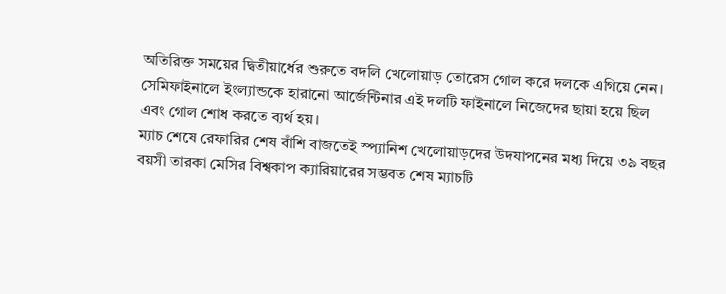অতিরিক্ত সময়ের দ্বিতীয়ার্ধের শুরুতে বদলি খেলোয়াড় তোরেস গোল করে দলকে এগিয়ে নেন। সেমিফাইনালে ইংল্যান্ডকে হারানো আর্জেন্টিনার এই দলটি ফাইনালে নিজেদের ছায়া হয়ে ছিল এবং গোল শোধ করতে ব্যর্থ হয়।
ম্যাচ শেষে রেফারির শেষ বাঁশি বাজতেই স্প্যানিশ খেলোয়াড়দের উদযাপনের মধ্য দিয়ে ৩৯ বছর বয়সী তারকা মেসির বিশ্বকাপ ক্যারিয়ারের সম্ভবত শেষ ম্যাচটি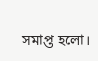সমাপ্ত হলো।